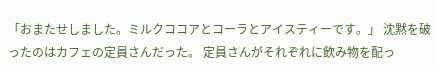「おまたせしました。ミルクココアとコーラとアイスティーです。」 沈黙を破ったのはカフェの定員さんだった。 定員さんがそれぞれに飲み物を配っ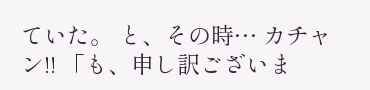ていた。 と、その時… カチャン!! 「も、申し訳ございま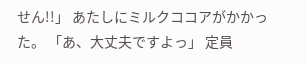せん!!」 あたしにミルクココアがかかった。 「あ、大丈夫ですよっ」 定員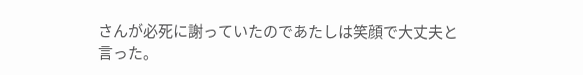さんが必死に謝っていたのであたしは笑顔で大丈夫と言った。